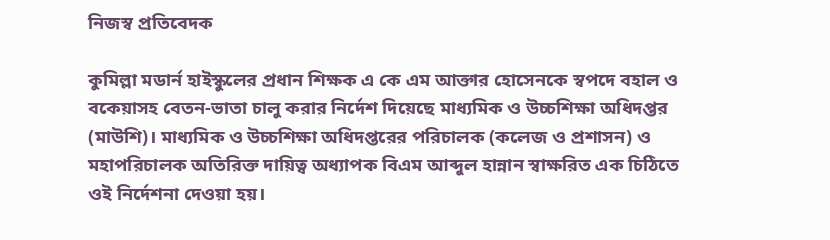নিজস্ব প্রতিবেদক

কুমিল্লা মডার্ন হাইস্কুলের প্রধান শিক্ষক এ কে এম আক্তার হোসেনকে স্বপদে বহাল ও বকেয়াসহ বেতন-ভাতা চালু করার নির্দেশ দিয়েছে মাধ্যমিক ও উচ্চশিক্ষা অধিদপ্তর (মাউশি)। মাধ্যমিক ও উচ্চশিক্ষা অধিদপ্তরের পরিচালক (কলেজ ও প্রশাসন) ও মহাপরিচালক অতিরিক্ত দায়িত্ব অধ্যাপক বিএম আব্দুল হান্নান স্বাক্ষরিত এক চিঠিতে ওই নির্দেশনা দেওয়া হয়।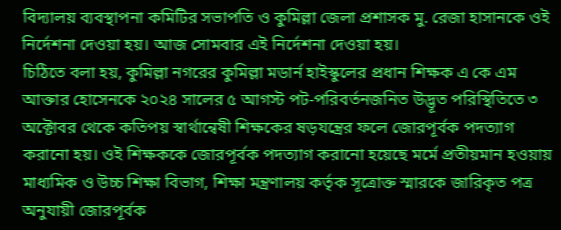বিদ্যালয় ব্যবস্থাপনা কমিটির সভাপতি ও কুমিল্লা জেলা প্রশাসক মু. রেজা হাসানকে ওই নির্দেশনা দেওয়া হয়। আজ সোমবার এই নির্দেশনা দেওয়া হয়।
চিঠিতে বলা হয়, কুমিল্লা নগরের কুমিল্লা মডার্ন হাইস্কুলের প্রধান শিক্ষক এ কে এম আক্তার হোসেনকে ২০২৪ সালের ৫ আগস্ট পট-পরিবর্তনজনিত উদ্ভূত পরিস্থিতিতে ৩ অক্টোবর থেকে কতিপয় স্বার্থান্বেষী শিক্ষকের ষড়যন্ত্রের ফলে জোরপূর্বক পদত্যাগ করানো হয়। ওই শিক্ষককে জোরপূর্বক পদত্যাগ করানো হয়েছে মর্মে প্রতীয়মান হওয়ায় মাধ্যমিক ও উচ্চ শিক্ষা বিভাগ, শিক্ষা মন্ত্রণালয় কর্তৃক সূত্রোক্ত স্মারকে জারিকৃত পত্র অনুযায়ী জোরপূর্বক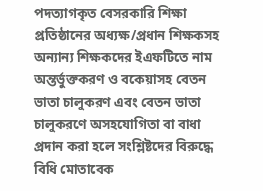পদত্যাগকৃত বেসরকারি শিক্ষা প্রতিষ্ঠানের অধ্যক্ষ/প্রধান শিক্ষকসহ অন্যান্য শিক্ষকদের ইএফটিতে নাম অন্তর্ভুক্তকরণ ও বকেয়াসহ বেতন ভাতা চালুকরণ এবং বেতন ভাতা চালুকরণে অসহযোগিতা বা বাধা প্রদান করা হলে সংশ্লিষ্টদের বিরুদ্ধে বিধি মোতাবেক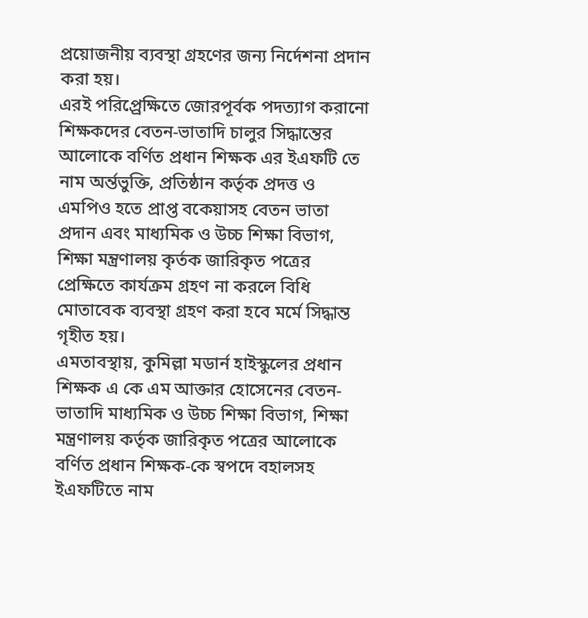প্রয়োজনীয় ব্যবস্থা গ্রহণের জন্য নির্দেশনা প্রদান করা হয়।
এরই পরিপ্র্রেক্ষিতে জোরপূর্বক পদত্যাগ করানো শিক্ষকদের বেতন-ভাতাদি চালুর সিদ্ধান্তের আলোকে বর্ণিত প্রধান শিক্ষক এর ইএফটি তে নাম অর্ন্তভুক্তি, প্রতিষ্ঠান কর্তৃক প্রদত্ত ও এমপিও হতে প্রাপ্ত বকেয়াসহ বেতন ভাতা প্রদান এবং মাধ্যমিক ও উচ্চ শিক্ষা বিভাগ, শিক্ষা মন্ত্রণালয় কৃর্তক জারিকৃত পত্রের প্রেক্ষিতে কার্যক্রম গ্রহণ না করলে বিধি মোতাবেক ব্যবস্থা গ্রহণ করা হবে মর্মে সিদ্ধান্ত গৃহীত হয়।
এমতাবস্থায়, কুমিল্লা মডার্ন হাইস্কুলের প্রধান শিক্ষক এ কে এম আক্তার হোসেনের বেতন-ভাতাদি মাধ্যমিক ও উচ্চ শিক্ষা বিভাগ, শিক্ষা মন্ত্রণালয় কর্তৃক জারিকৃত পত্রের আলোকে বর্ণিত প্রধান শিক্ষক-কে স্বপদে বহালসহ ইএফটিতে নাম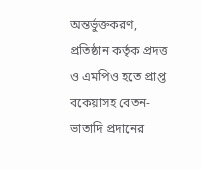অন্তর্ভুক্তকরণ, প্রতিষ্ঠান কর্তৃক প্রদত্ত ও এমপিও হতে প্রাপ্ত বকেয়াসহ বেতন-ভাতাদি প্রদানের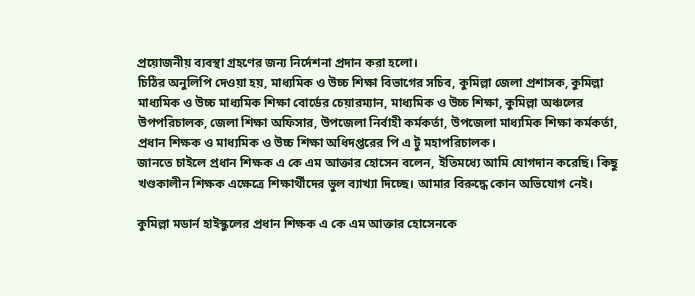প্রয়োজনীয় ব্যবস্থা গ্রহণের জন্য নির্দেশনা প্রদান করা হলো।
চিঠির অনুলিপি দেওয়া হয়, মাধ্যমিক ও উচ্চ শিক্ষা বিভাগের সচিব, কুমিল্লা জেলা প্রশাসক, কুমিল্লা মাধ্যমিক ও উচ্চ মাধ্যমিক শিক্ষা বোর্ডের চেয়ারম্যান, মাধ্যমিক ও উচ্চ শিক্ষা, কুমিল্লা অঞ্চলের উপপরিচালক, জেলা শিক্ষা অফিসার, উপজেলা নির্বাহী কর্মকর্তা, উপজেলা মাধ্যমিক শিক্ষা কর্মকর্তা, প্রধান শিক্ষক ও মাধ্যমিক ও উচ্চ শিক্ষা অধিদপ্তরের পি এ টু মহাপরিচালক।
জানতে চাইলে প্রধান শিক্ষক এ কে এম আক্তার হোসেন বলেন, ইতিমধ্যে আমি যোগদান করেছি। কিছু খণ্ডকালীন শিক্ষক এক্ষেত্রে শিক্ষার্থীদের ভুল ব্যাখ্যা দিচ্ছে। আমার বিরুদ্ধে কোন অভিযোগ নেই।

কুমিল্লা মডার্ন হাইস্কুলের প্রধান শিক্ষক এ কে এম আক্তার হোসেনকে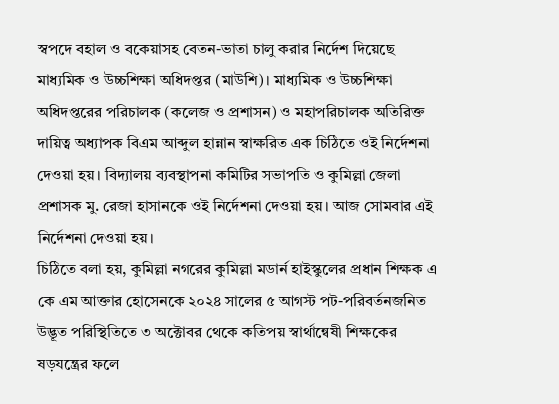স্বপদে বহাল ও বকেয়াসহ বেতন-ভাতা চালু করার নির্দেশ দিয়েছে মাধ্যমিক ও উচ্চশিক্ষা অধিদপ্তর (মাউশি)। মাধ্যমিক ও উচ্চশিক্ষা অধিদপ্তরের পরিচালক (কলেজ ও প্রশাসন) ও মহাপরিচালক অতিরিক্ত দায়িত্ব অধ্যাপক বিএম আব্দুল হান্নান স্বাক্ষরিত এক চিঠিতে ওই নির্দেশনা দেওয়া হয়। বিদ্যালয় ব্যবস্থাপনা কমিটির সভাপতি ও কুমিল্লা জেলা প্রশাসক মু. রেজা হাসানকে ওই নির্দেশনা দেওয়া হয়। আজ সোমবার এই নির্দেশনা দেওয়া হয়।
চিঠিতে বলা হয়, কুমিল্লা নগরের কুমিল্লা মডার্ন হাইস্কুলের প্রধান শিক্ষক এ কে এম আক্তার হোসেনকে ২০২৪ সালের ৫ আগস্ট পট-পরিবর্তনজনিত উদ্ভূত পরিস্থিতিতে ৩ অক্টোবর থেকে কতিপয় স্বার্থান্বেষী শিক্ষকের ষড়যন্ত্রের ফলে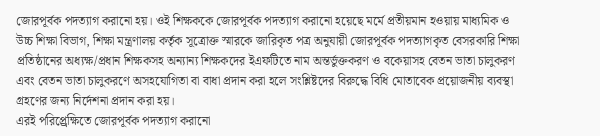জোরপূর্বক পদত্যাগ করানো হয়। ওই শিক্ষককে জোরপূর্বক পদত্যাগ করানো হয়েছে মর্মে প্রতীয়মান হওয়ায় মাধ্যমিক ও উচ্চ শিক্ষা বিভাগ, শিক্ষা মন্ত্রণালয় কর্তৃক সূত্রোক্ত স্মারকে জারিকৃত পত্র অনুযায়ী জোরপূর্বক পদত্যাগকৃত বেসরকারি শিক্ষা প্রতিষ্ঠানের অধ্যক্ষ/প্রধান শিক্ষকসহ অন্যান্য শিক্ষকদের ইএফটিতে নাম অন্তর্ভুক্তকরণ ও বকেয়াসহ বেতন ভাতা চালুকরণ এবং বেতন ভাতা চালুকরণে অসহযোগিতা বা বাধা প্রদান করা হলে সংশ্লিষ্টদের বিরুদ্ধে বিধি মোতাবেক প্রয়োজনীয় ব্যবস্থা গ্রহণের জন্য নির্দেশনা প্রদান করা হয়।
এরই পরিপ্র্রেক্ষিতে জোরপূর্বক পদত্যাগ করানো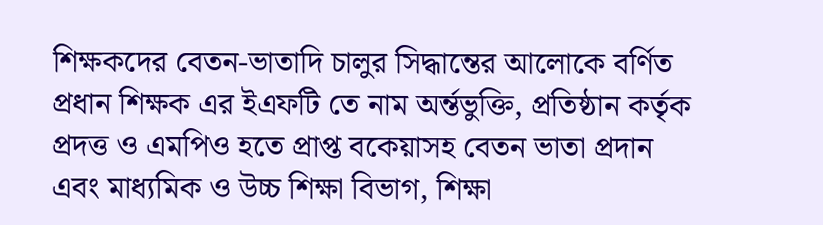শিক্ষকদের বেতন-ভাতাদি চালুর সিদ্ধান্তের আলোকে বর্ণিত প্রধান শিক্ষক এর ইএফটি তে নাম অর্ন্তভুক্তি, প্রতিষ্ঠান কর্তৃক প্রদত্ত ও এমপিও হতে প্রাপ্ত বকেয়াসহ বেতন ভাতা প্রদান এবং মাধ্যমিক ও উচ্চ শিক্ষা বিভাগ, শিক্ষা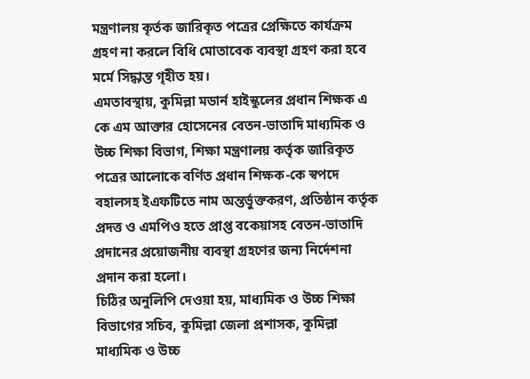মন্ত্রণালয় কৃর্তক জারিকৃত পত্রের প্রেক্ষিতে কার্যক্রম গ্রহণ না করলে বিধি মোতাবেক ব্যবস্থা গ্রহণ করা হবে মর্মে সিদ্ধান্ত গৃহীত হয়।
এমতাবস্থায়, কুমিল্লা মডার্ন হাইস্কুলের প্রধান শিক্ষক এ কে এম আক্তার হোসেনের বেতন-ভাতাদি মাধ্যমিক ও উচ্চ শিক্ষা বিভাগ, শিক্ষা মন্ত্রণালয় কর্তৃক জারিকৃত পত্রের আলোকে বর্ণিত প্রধান শিক্ষক-কে স্বপদে বহালসহ ইএফটিতে নাম অন্তর্ভুক্তকরণ, প্রতিষ্ঠান কর্তৃক প্রদত্ত ও এমপিও হতে প্রাপ্ত বকেয়াসহ বেতন-ভাতাদি প্রদানের প্রয়োজনীয় ব্যবস্থা গ্রহণের জন্য নির্দেশনা প্রদান করা হলো।
চিঠির অনুলিপি দেওয়া হয়, মাধ্যমিক ও উচ্চ শিক্ষা বিভাগের সচিব, কুমিল্লা জেলা প্রশাসক, কুমিল্লা মাধ্যমিক ও উচ্চ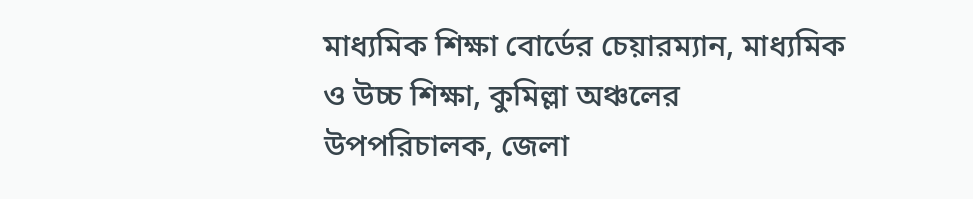মাধ্যমিক শিক্ষা বোর্ডের চেয়ারম্যান, মাধ্যমিক ও উচ্চ শিক্ষা, কুমিল্লা অঞ্চলের উপপরিচালক, জেলা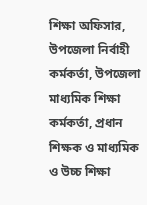শিক্ষা অফিসার, উপজেলা নির্বাহী কর্মকর্তা, উপজেলা মাধ্যমিক শিক্ষা কর্মকর্তা, প্রধান শিক্ষক ও মাধ্যমিক ও উচ্চ শিক্ষা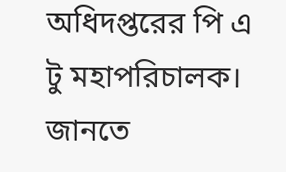অধিদপ্তরের পি এ টু মহাপরিচালক।
জানতে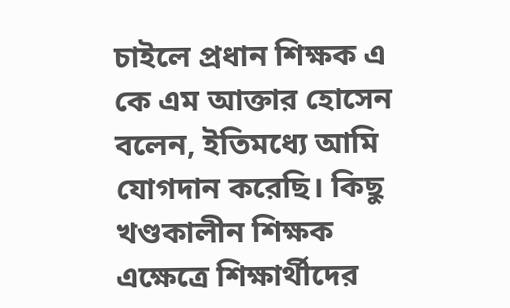চাইলে প্রধান শিক্ষক এ কে এম আক্তার হোসেন বলেন, ইতিমধ্যে আমি যোগদান করেছি। কিছু খণ্ডকালীন শিক্ষক এক্ষেত্রে শিক্ষার্থীদের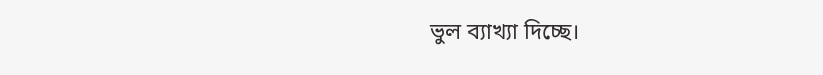ভুল ব্যাখ্যা দিচ্ছে।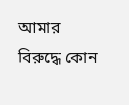আমার বিরুদ্ধে কোন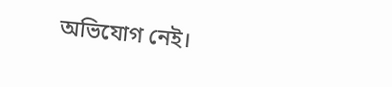অভিযোগ নেই।